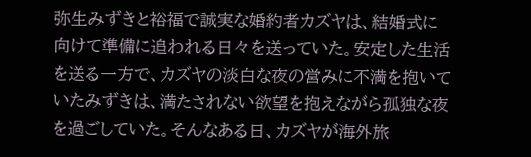弥生みずきと裕福で誠実な婚約者カズヤは、結婚式に向けて準備に追われる日々を送っていた。安定した生活を送る一方で、カズヤの淡白な夜の営みに不満を抱いていたみずきは、満たされない欲望を抱えながら孤独な夜を過ごしていた。そんなある日、カズヤが海外旅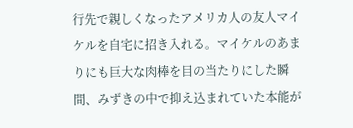行先で親しくなったアメリカ人の友人マイケルを自宅に招き入れる。マイケルのあまりにも巨大な肉棒を目の当たりにした瞬間、みずきの中で抑え込まれていた本能が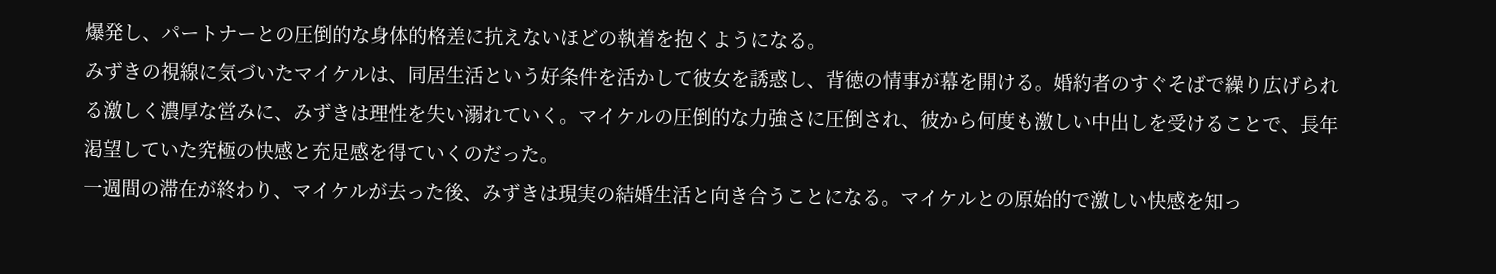爆発し、パートナーとの圧倒的な身体的格差に抗えないほどの執着を抱くようになる。
みずきの視線に気づいたマイケルは、同居生活という好条件を活かして彼女を誘惑し、背徳の情事が幕を開ける。婚約者のすぐそばで繰り広げられる激しく濃厚な営みに、みずきは理性を失い溺れていく。マイケルの圧倒的な力強さに圧倒され、彼から何度も激しい中出しを受けることで、長年渇望していた究極の快感と充足感を得ていくのだった。
一週間の滞在が終わり、マイケルが去った後、みずきは現実の結婚生活と向き合うことになる。マイケルとの原始的で激しい快感を知っ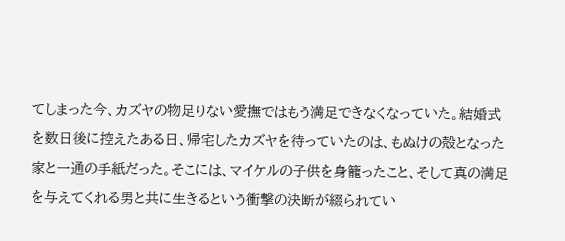てしまった今、カズヤの物足りない愛撫ではもう満足できなくなっていた。結婚式を数日後に控えたある日、帰宅したカズヤを待っていたのは、もぬけの殻となった家と一通の手紙だった。そこには、マイケルの子供を身籠ったこと、そして真の満足を与えてくれる男と共に生きるという衝撃の決断が綴られてい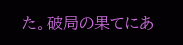た。破局の果てにあ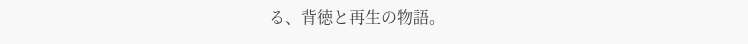る、背徳と再生の物語。